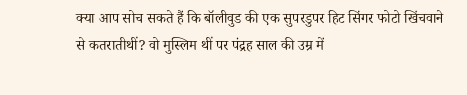क्या आप सोच सकते हैं कि बॉलीवुड की एक सुपरडुपर हिट सिंगर फोटो खिंचवाने से कतरातीथीं? वो मुस्लिम थीं पर पंद्रह साल की उम्र में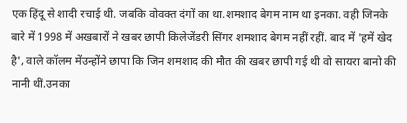एक हिंदू से शादी रचाई थी. जबकि वोवक्त दंगों का था.शमशाद बेगम नाम था इनका. वही जिनके बारे में 1998 में अखबारों ने खबर छापी किलेजेंडरी सिंगर शमशाद बेगम नहीं रहीं. बाद में 'हमें खेद है', वाले कॉलम मेंउन्होंने छापा कि जिन शमशाद की मौत की खबर छापी गई थी वो सायरा बानो की नानी थीं.उनका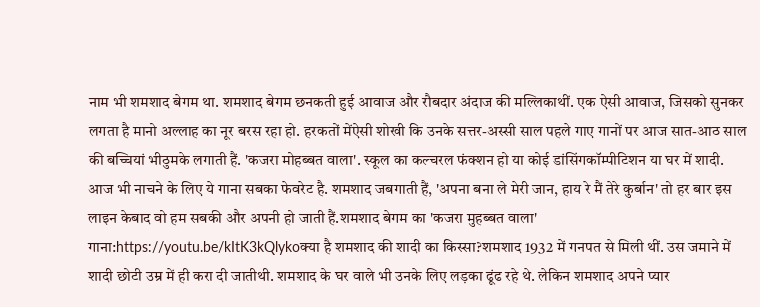नाम भी शमशाद बेगम था. शमशाद बेगम छनकती हुई आवाज और रौबदार अंदाज की मल्लिकाथीं. एक ऐसी आवाज, जिसको सुनकर लगता है मानो अल्लाह का नूर बरस रहा हो. हरकतों मेंऐसी शोखी कि उनके सत्तर-अस्सी साल पहले गाए गानों पर आज सात-आठ साल की बच्चियां भीठुमके लगाती हैं. 'कजरा मोहब्बत वाला'. स्कूल का कल्चरल फंक्शन हो या कोई डांसिंगकॉम्पीटिशन या घर में शादी. आज भी नाचने के लिए ये गाना सबका फेवरेट है. शमशाद जबगाती हैं, 'अपना बना ले मेरी जान, हाय रे मैं तेरे कुर्बान' तो हर बार इस लाइन केबाद वो हम सबकी और अपनी हो जाती हैं.शमशाद बेगम का 'कजरा मुहब्बत वाला' गाना:https://youtu.be/kItK3kQlykoक्या है शमशाद की शादी का किस्सा?शमशाद 1932 में गनपत से मिली थीं. उस जमाने में शादी छोटी उम्र में ही करा दी जातीथी. शमशाद के घर वाले भी उनके लिए लड़का ढूंढ रहे थे. लेकिन शमशाद अपने प्यार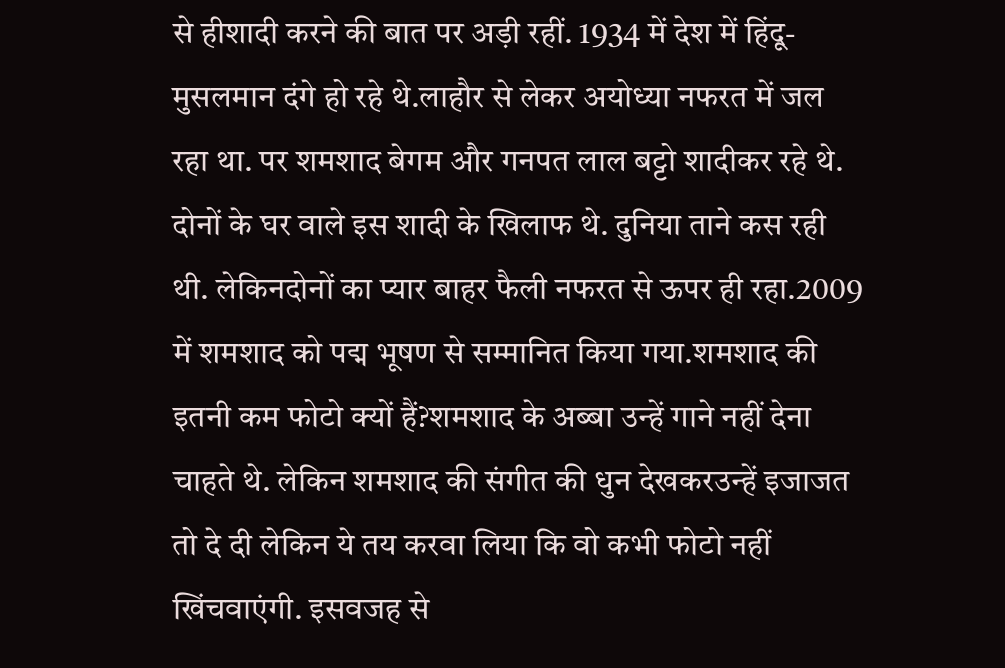से हीशादी करने की बात पर अड़ी रहीं. 1934 में देश में हिंदू-मुसलमान दंगे हो रहे थे.लाहौर से लेकर अयोध्या नफरत में जल रहा था. पर शमशाद बेगम और गनपत लाल बट्टो शादीकर रहे थे. दोनों के घर वाले इस शादी के खिलाफ थे. दुनिया ताने कस रही थी. लेकिनदोनों का प्यार बाहर फैली नफरत से ऊपर ही रहा.2009 में शमशाद को पद्म भूषण से सम्मानित किया गया.शमशाद की इतनी कम फोटो क्यों हैं?शमशाद के अब्बा उन्हें गाने नहीं देना चाहते थे. लेकिन शमशाद की संगीत की धुन देखकरउन्हें इजाजत तो दे दी लेकिन ये तय करवा लिया कि वो कभी फोटो नहीं खिंचवाएंगी. इसवजह से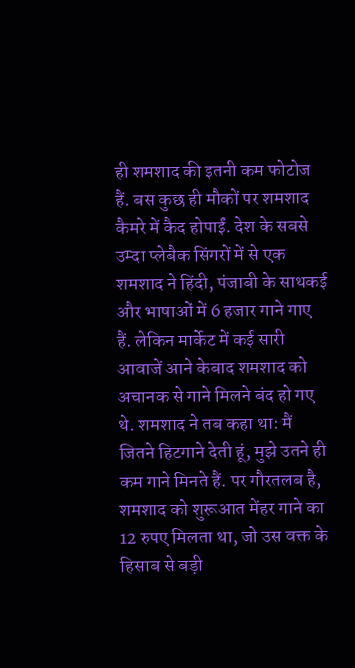ही शमशाद की इतनी कम फोटोज हैं. बस कुछ ही मौकों पर शमशाद कैमरे में कैद होपाईं. देश के सबसे उम्दा प्लेबैक सिंगरों में से एक शमशाद ने हिंदी, पंजाबी के साथकई और भाषाओं में 6 हजार गाने गाए हैं. लेकिन मार्केट में कई सारी आवाजें आने केबाद शमशाद को अचानक से गाने मिलने बंद हो गए थे. शमशाद ने तब कहा था: मैं जितने हिटगाने देती हूं, मुझे उतने ही कम गाने मिनते हैं. पर गौरतलब है, शमशाद को शुरूआत मेंहर गाने का 12 रुपए मिलता था, जो उस वक्त के हिसाब से बड़ी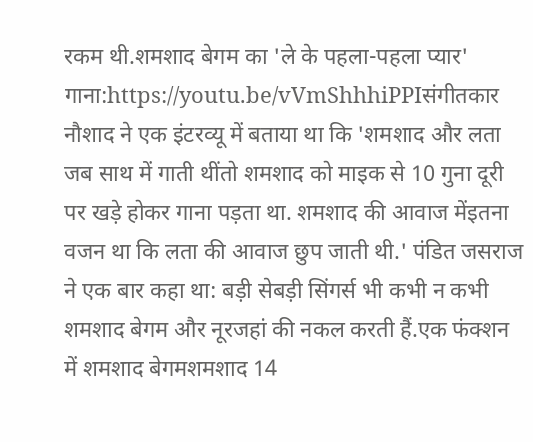रकम थी.शमशाद बेगम का 'ले के पहला-पहला प्यार' गाना:https://youtu.be/vVmShhhiPPIसंगीतकार नौशाद ने एक इंटरव्यू में बताया था कि 'शमशाद और लता जब साथ में गाती थींतो शमशाद को माइक से 10 गुना दूरी पर खड़े होकर गाना पड़ता था. शमशाद की आवाज मेंइतना वजन था कि लता की आवाज छुप जाती थी.' पंडित जसराज ने एक बार कहा था: बड़ी सेबड़ी सिंगर्स भी कभी न कभी शमशाद बेगम और नूरजहां की नकल करती हैं.एक फंक्शन में शमशाद बेगमशमशाद 14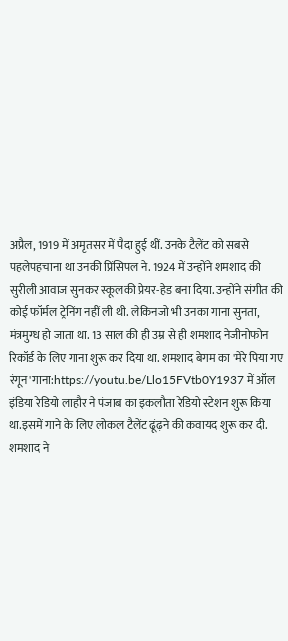अप्रैल, 1919 में अमृतसर में पैदा हुई थीं. उनके टैलेंट को सबसे पहलेपहचाना था उनकी प्रिंसिपल ने. 1924 में उन्होंने शमशाद की सुरीली आवाज सुनकर स्कूलकी प्रेयर-हेड बना दिया. उन्होंने संगीत की कोई फॉर्मल ट्रेनिंग नहीं ली थी. लेकिनजो भी उनका गाना सुनता, मंत्रमुग्ध हो जाता था. 13 साल की ही उम्र से ही शमशाद नेजीनोफोन रिकॉर्ड के लिए गाना शुरू कर दिया था. शमशाद बेगम का 'मेरे पिया गए रंगून'गाना:https://youtu.be/Llo15FVtb0Y1937 में ऑल इंडिया रेडियो लाहौर ने पंजाब का इकलौता रेडियो स्टेशन शुरू किया था.इसमें गाने के लिए लोकल टैलेंट ढूंढ़ने की कवायद शुरू कर दी. शमशाद ने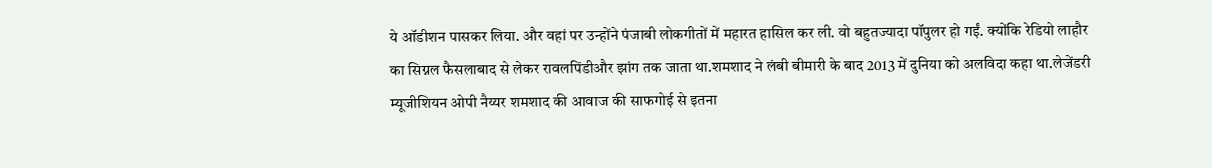ये ऑडीशन पासकर लिया. और वहां पर उन्होंने पंजाबी लोकगीतों में महारत हासिल कर ली. वो बहुतज्यादा पॉपुलर हो गईं. क्योंकि रेडियो लाहौर का सिग्नल फैसलाबाद से लेकर रावलपिंडीऔर झांग तक जाता था.शमशाद ने लंबी बीमारी के बाद 2013 में दुनिया को अलविदा कहा था.लेजेंडरी म्यूजीशियन ओपी नैय्यर शमशाद की आवाज की साफगोई से इतना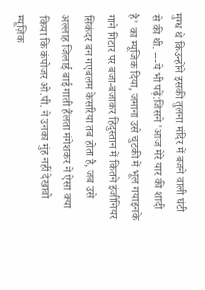मुग्ध थे किउन्होंने इसकी तुलना मंदिर में बजने वाली घंटी से की थी. ---ये भी पढ़ें:जिसने 'आज मेरे यार की शादी है' का म्यूजिक दिया, जमाना उसे चुटकी में भूल गयाइनके गाने गिटार पर बजा-बजाकर हिंदुस्तान में कितने इंजीनियर सिकंदर बन गएबलम केसरिया तब होता है, जब उसे अल्लाह जिलाई बाई गाती हैंलता मंगेशकर ने ऐसा क्या किया कि कंपोजर ओ.पी. ने उनका मुंह नहीं देखावो म्यूज़िक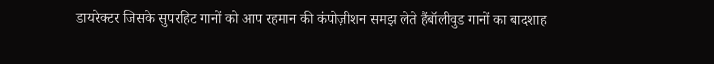डायरेक्टर जिसके सुपरहिट गानों को आप रहमान की कंपोज़ीशन समझ लेते हैंबॉलीवुड गानों का बादशाह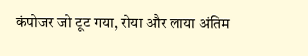कंपोजर जो टूट गया, रोया और लाया अंतिम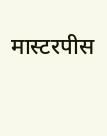मास्टरपीस